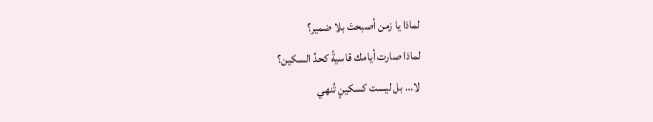لماذا يا زمن أصبحتَ بلا ضمير؟
لماذا صارت أيامك قاسيةً كحدِّ السكين؟
لا… بل ليست كسكينٍ تُنهي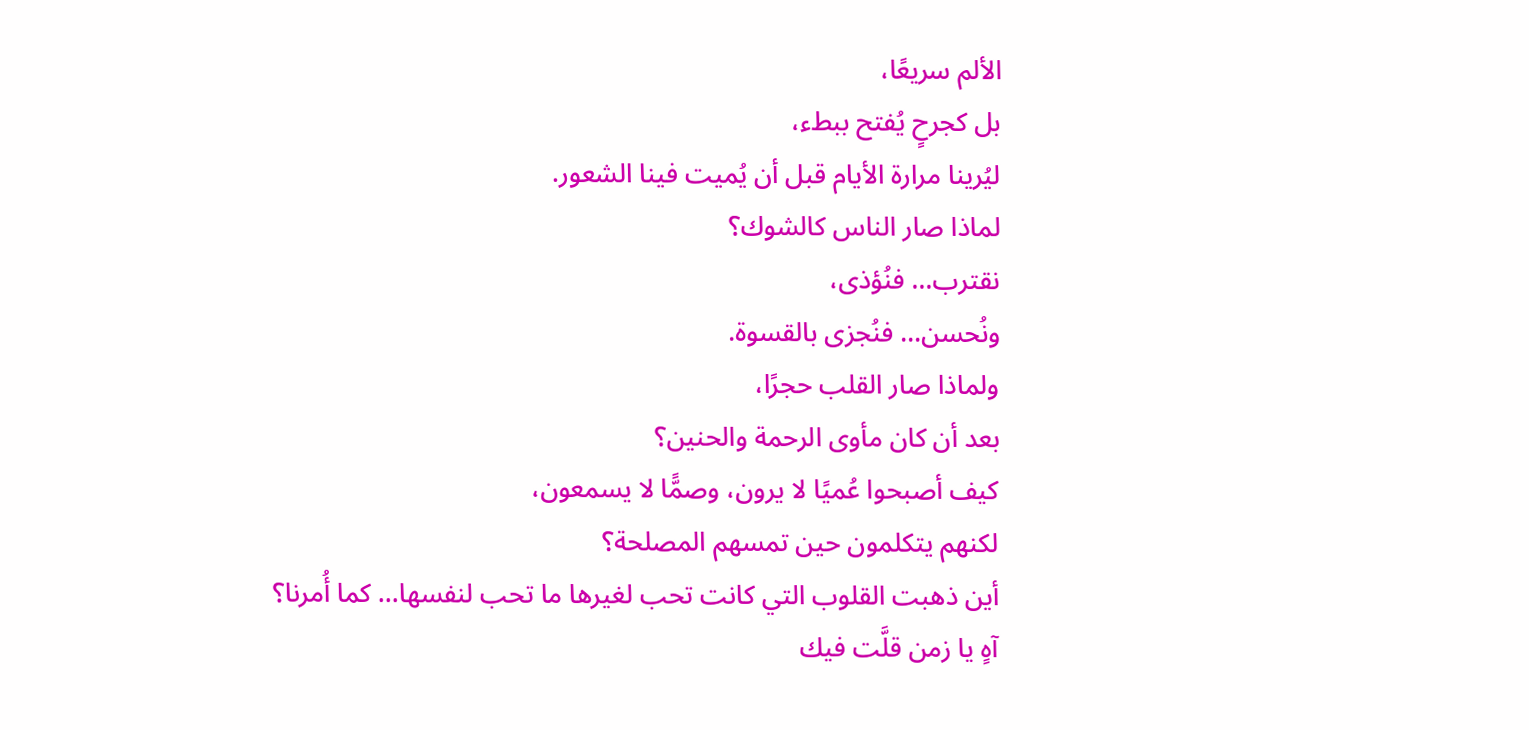الألم سريعًا،
بل كجرحٍ يُفتح ببطء،
ليُرينا مرارة الأيام قبل أن يُميت فينا الشعور.
لماذا صار الناس كالشوك؟
نقترب… فنُؤذى،
ونُحسن… فنُجزى بالقسوة.
ولماذا صار القلب حجرًا،
بعد أن كان مأوى الرحمة والحنين؟
كيف أصبحوا عُميًا لا يرون، وصمًّا لا يسمعون،
لكنهم يتكلمون حين تمسهم المصلحة؟
أين ذهبت القلوب التي كانت تحب لغيرها ما تحب لنفسها… كما أُمرنا؟
آهٍ يا زمن قلَّت فيك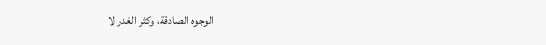الوجوه الصادقة، وكثر الغدر لا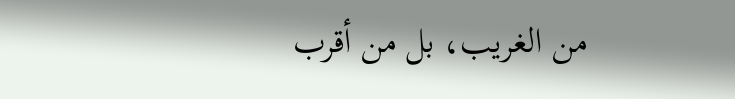من الغريب، بل من أقرب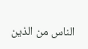الناس من الذين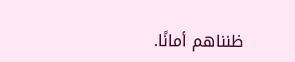ظنناهم أمانًا.